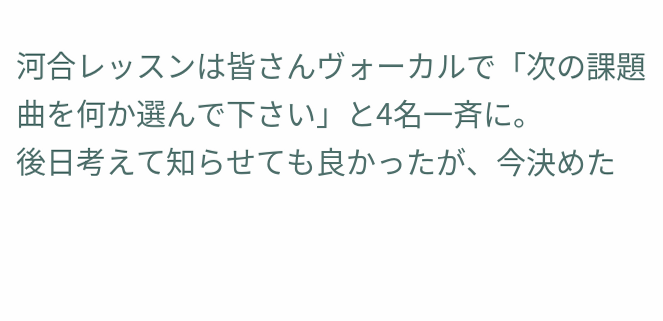河合レッスンは皆さんヴォーカルで「次の課題曲を何か選んで下さい」と4名一斉に。
後日考えて知らせても良かったが、今決めた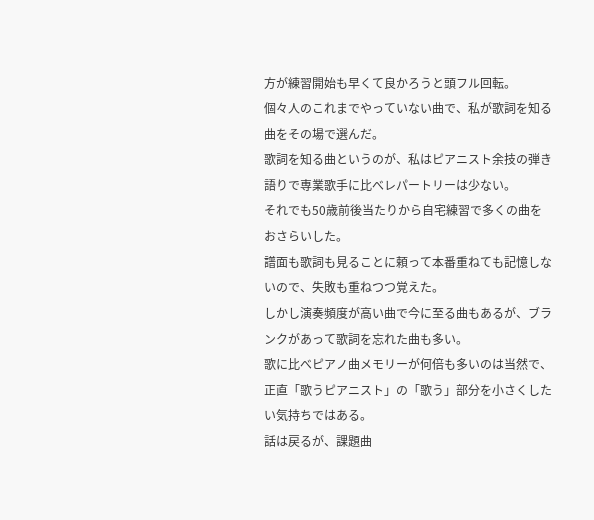方が練習開始も早くて良かろうと頭フル回転。
個々人のこれまでやっていない曲で、私が歌詞を知る曲をその場で選んだ。
歌詞を知る曲というのが、私はピアニスト余技の弾き語りで専業歌手に比べレパートリーは少ない。
それでも50歳前後当たりから自宅練習で多くの曲をおさらいした。
譜面も歌詞も見ることに頼って本番重ねても記憶しないので、失敗も重ねつつ覚えた。
しかし演奏頻度が高い曲で今に至る曲もあるが、ブランクがあって歌詞を忘れた曲も多い。
歌に比べピアノ曲メモリーが何倍も多いのは当然で、正直「歌うピアニスト」の「歌う」部分を小さくしたい気持ちではある。
話は戻るが、課題曲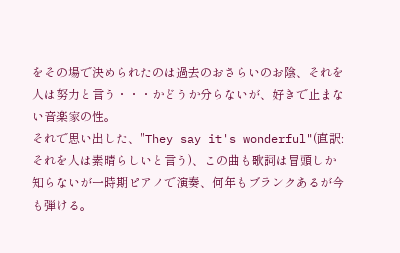をその場で決められたのは過去のおさらいのお陰、それを人は努力と言う・・・かどうか分らないが、好きで止まない音楽家の性。
それで思い出した、"They say it's wonderful"(直訳:それを人は素晴らしいと言う)、この曲も歌詞は冒頭しか知らないが一時期ピアノで演奏、何年もブランクあるが今も弾ける。